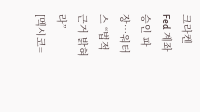크라켄 Fed 계좌 승인 파장…워터스 “법적 근거 밝혀라”
[멕시코=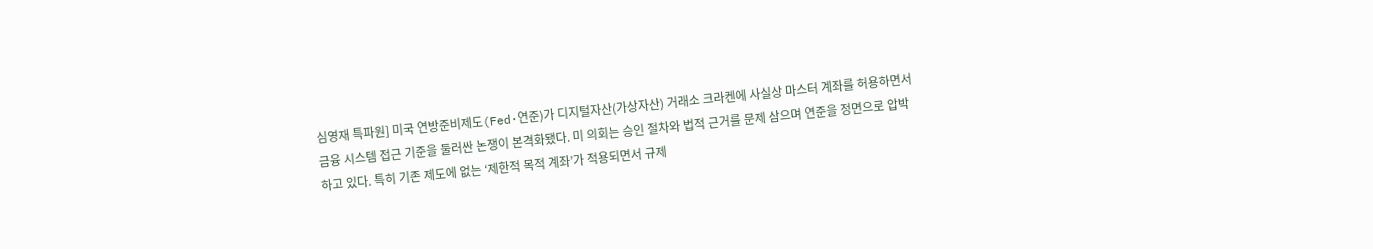심영재 특파원] 미국 연방준비제도(Fed·연준)가 디지털자산(가상자산) 거래소 크라켄에 사실상 마스터 계좌를 허용하면서 금융 시스템 접근 기준을 둘러싼 논쟁이 본격화됐다. 미 의회는 승인 절차와 법적 근거를 문제 삼으며 연준을 정면으로 압박하고 있다. 특히 기존 제도에 없는 ‘제한적 목적 계좌’가 적용되면서 규제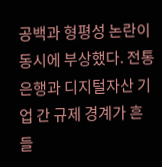공백과 형평성 논란이 동시에 부상했다. 전통 은행과 디지털자산 기업 간 규제 경계가 흔들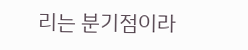리는 분기점이라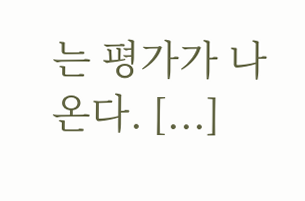는 평가가 나온다. [...]